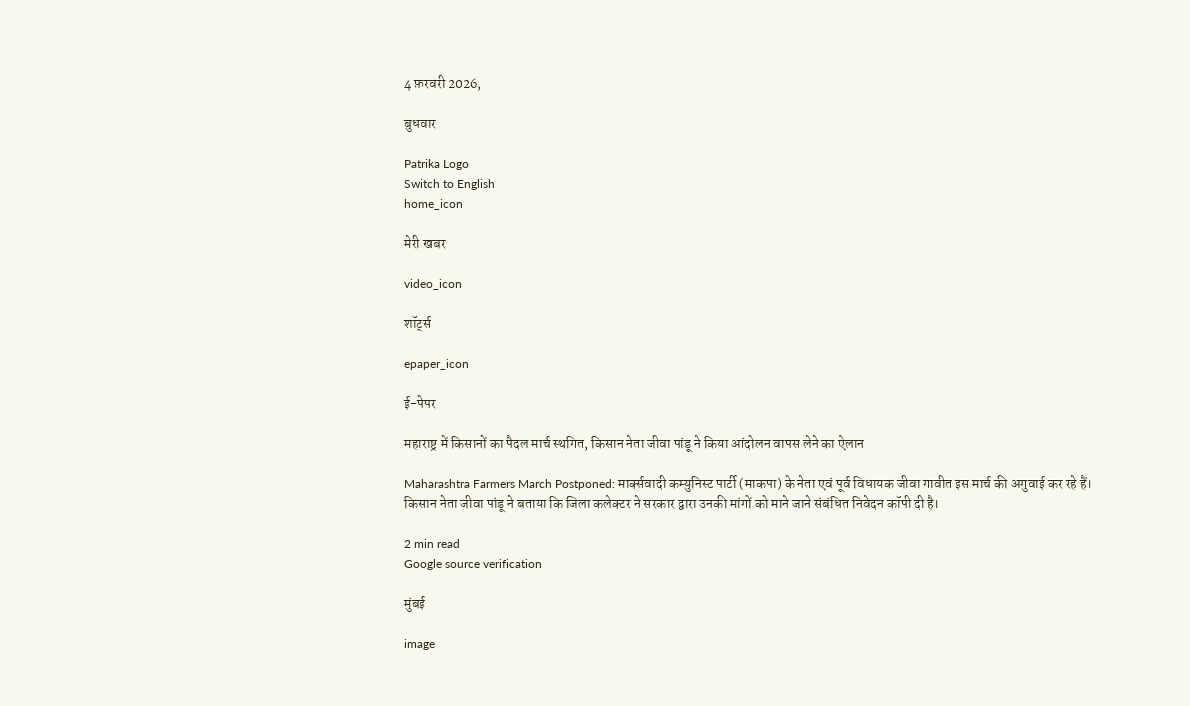4 फ़रवरी 2026,

बुधवार

Patrika Logo
Switch to English
home_icon

मेरी खबर

video_icon

शॉर्ट्स

epaper_icon

ई-पेपर

महाराष्ट्र में किसानों का पैदल मार्च स्थगित, किसान नेता जीवा पांडू ने किया आंदोलन वापस लेने का ऐलान

Maharashtra Farmers March Postponed: मार्क्सवादी कम्युनिस्ट पार्टी (माकपा) के नेता एवं पूर्व विधायक जीवा गावीत इस मार्च की अगुवाई कर रहे हैं। किसान नेता जीवा पांडू ने बताया कि जिला कलेक्टर ने सरकार द्वारा उनकी मांगों को माने जाने संबंधित निवेदन कॉपी दी है।

2 min read
Google source verification

मुंबई

image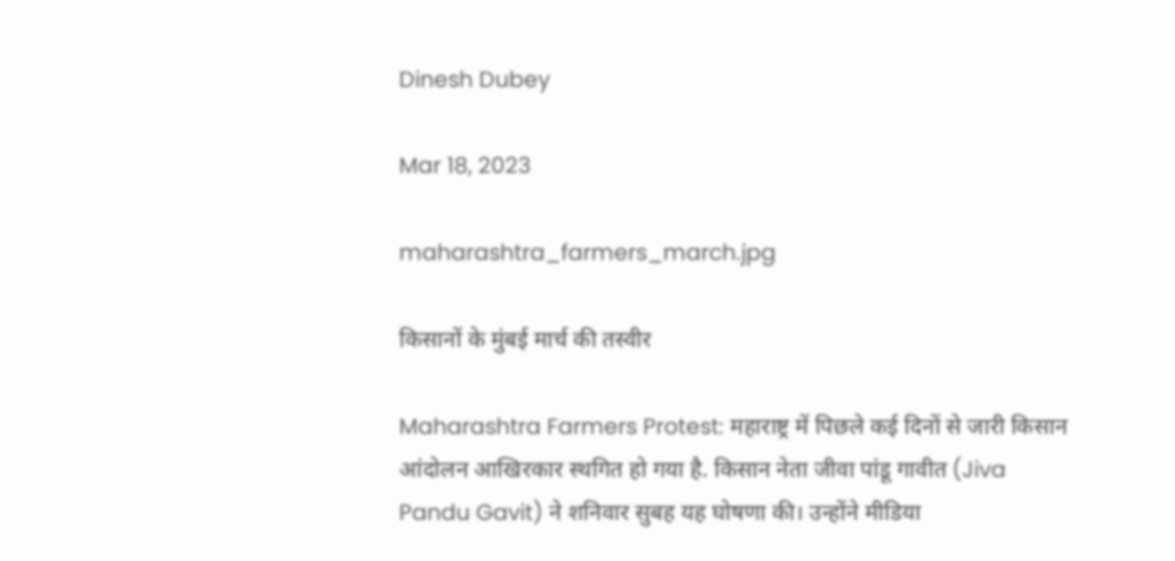Dinesh Dubey

Mar 18, 2023

maharashtra_farmers_march.jpg

किसानों के मुंबई मार्च की तस्वीर

Maharashtra Farmers Protest: महाराष्ट्र में पिछले कई दिनों से जारी किसान आंदोलन आखिरकार स्थगित हो गया है. किसान नेता जीवा पांडू गावीत (Jiva Pandu Gavit) ने शनिवार सुबह यह घोषणा की। उन्होंने मीडिया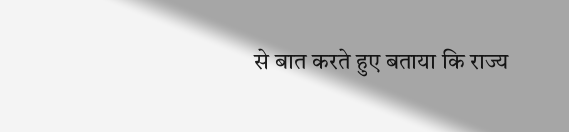से बात करते हुए बताया कि राज्य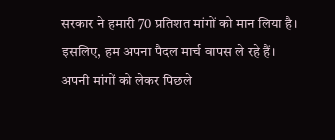सरकार ने हमारी 70 प्रतिशत मांगों को मान लिया है। इसलिए, हम अपना पैदल मार्च वापस ले रहे हैं। अपनी मांगों को लेकर पिछले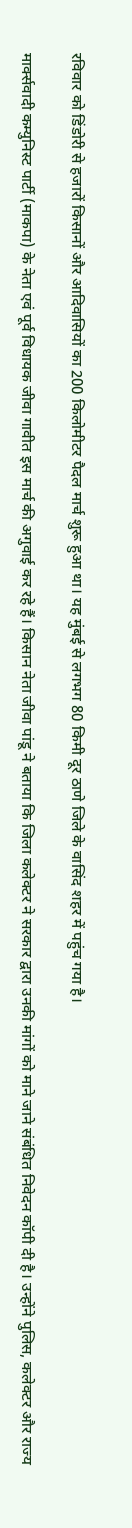रविवार को डिंडोरी से हजारों किसानों और आदिवासियों का 200 किलोमीटर पैदल मार्च शुरू हुआ था। यह मुंबई से लगभग 80 किमी दूर ठाणे जिले के वासिंद शहर में पहुंच गया है।

मार्क्सवादी कम्युनिस्ट पार्टी (माकपा) के नेता एवं पूर्व विधायक जीवा गावीत इस मार्च की अगुवाई कर रहे हैं। किसान नेता जीवा पांडू ने बताया कि जिला कलेक्टर ने सरकार द्वारा उनकी मांगों को माने जाने संबंधित निवेदन कॉपी दी है। उन्होंने पुलिस, कलेक्टर और राज्य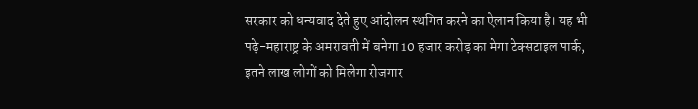सरकार को धन्यवाद देते हुए आंदोलन स्थगित करने का ऐलान किया है। यह भी पढ़े-महाराष्ट्र के अमरावती में बनेगा 10 हजार करोड़ का मेगा टेक्सटाइल पार्क, इतने लाख लोगों को मिलेगा रोजगार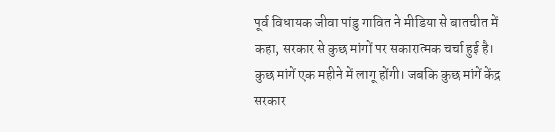पूर्व विधायक जीवा पांडु गावित ने मीडिया से बातचीत में कहा, सरकार से कुछ मांगों पर सकारात्मक चर्चा हुई है। कुछ मांगें एक महीने में लागू होंगी। जबकि कुछ मांगें केंद्र सरकार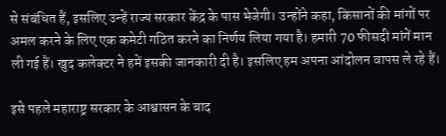से संबंधित हैं, इसलिए उन्हें राज्य सरकार केंद्र के पास भेजेगी। उन्होंने कहा, किसानों की मांगों पर अमल करने के लिए एक कमेटी गठित करने का निर्णय लिया गया है। हमारी 70 फीसदी मांगें मान ली गई हैं। खुद कलेक्टर ने हमें इसकी जानकारी दी है। इसलिए हम अपना आंदोलन वापस ले रहे हैं।

इसे पहले महाराष्ट्र सरकार के आश्वासन के बाद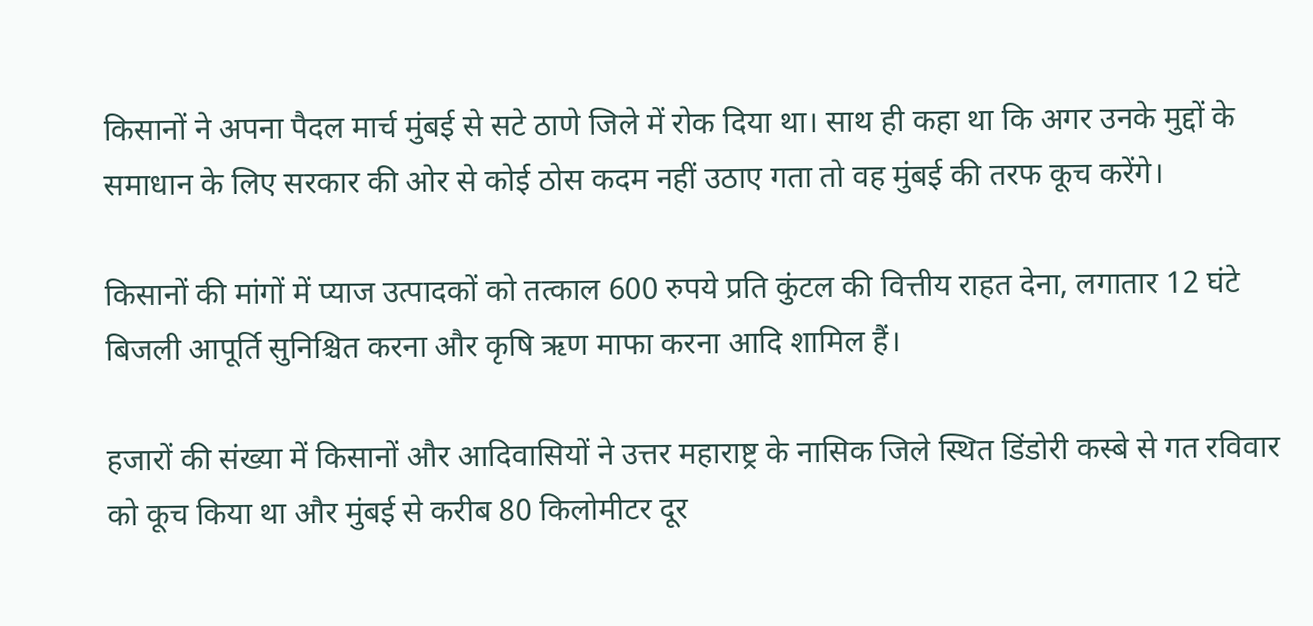किसानों ने अपना पैदल मार्च मुंबई से सटे ठाणे जिले में रोक दिया था। साथ ही कहा था कि अगर उनके मुद्दों के समाधान के लिए सरकार की ओर से कोई ठोस कदम नहीं उठाए गता तो वह मुंबई की तरफ कूच करेंगे।

किसानों की मांगों में प्याज उत्पादकों को तत्काल 600 रुपये प्रति कुंटल की वित्तीय राहत देना, लगातार 12 घंटे बिजली आपूर्ति सुनिश्चित करना और कृषि ऋण माफा करना आदि शामिल हैं।

हजारों की संख्या में किसानों और आदिवासियों ने उत्तर महाराष्ट्र के नासिक जिले स्थित डिंडोरी कस्बे से गत रविवार को कूच किया था और मुंबई से करीब 80 किलोमीटर दूर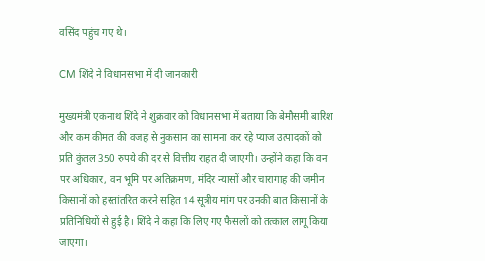वसिंद पहुंच गए थे।

CM शिंदे ने विधानसभा में दी जानकारी

मुख्यमंत्री एकनाथ शिंदे ने शुक्रवार को विधानसभा में बताया कि बेमौसमी बारिश और कम कीमत की वजह से नुकसान का सामना कर रहे प्याज उत्पादकों को प्रति कुंतल 350 रुपये की दर से वित्तीय राहत दी जाएगी। उन्होंने कहा कि वन पर अधिकार, वन भूमि पर अतिक्रमण, मंदिर न्यासों और चारागाह की जमीन किसानों को हस्तांतरित करने सहित 14 सूत्रीय मांग पर उनकी बात किसानों के प्रतिनिधियों से हुई है। शिंदे ने कहा कि लिए गए फैसलों को तत्काल लागू किया जाएगा।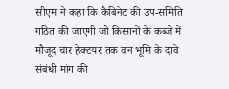सीएम ने कहा कि कैबिनेट की उप-समिति गठित की जाएगी जो किसानों के कब्जे में मौजूद चार हेक्टयर तक वन भूमि के दावे संबंधी मांग की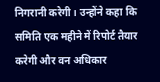निगरानी करेगी। उन्होंने कहा कि समिति एक महीने में रिपोर्ट तैयार करेगी और वन अधिकार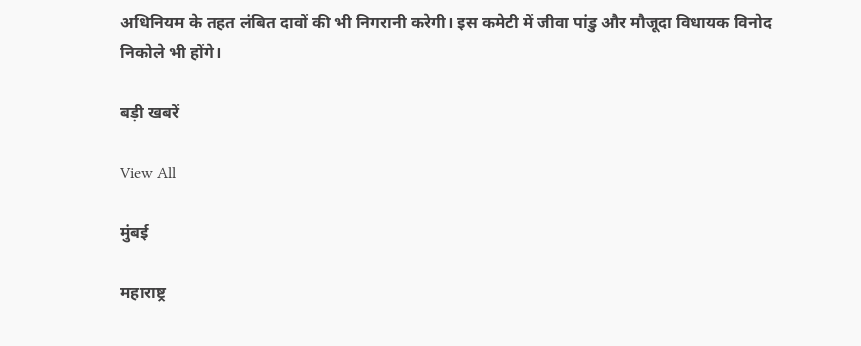अधिनियम के तहत लंबित दावों की भी निगरानी करेगी। इस कमेटी में जीवा पांडु और मौजूदा विधायक विनोद निकोले भी होंगे।

बड़ी खबरें

View All

मुंबई

महाराष्ट्र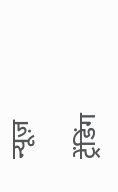न्यूज़

ट्रेंडिंग